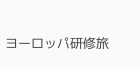ヨーロッパ研修旅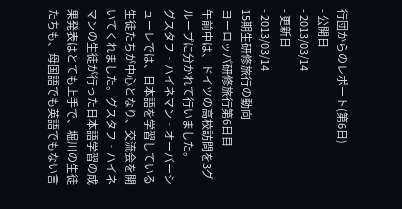行団からのレポート(第6日)
- 公開日
- 2013/03/14
- 更新日
- 2013/03/14
15期生研修旅行の動向
ヨーロッパ研修旅行第6日目
午前中は、ドイツの高校訪問を3グループに分かれて行いました。
グスタフ‐ハイネマン‐オーバーシューレでは、日本語を学習している生徒たちが中心となり、交流会を開いてくれました。グスタフ‐ハイネマンの生徒が行った日本語学習の成果発表はとても上手で、堀川の生徒たちも、母国語でも英語でもない言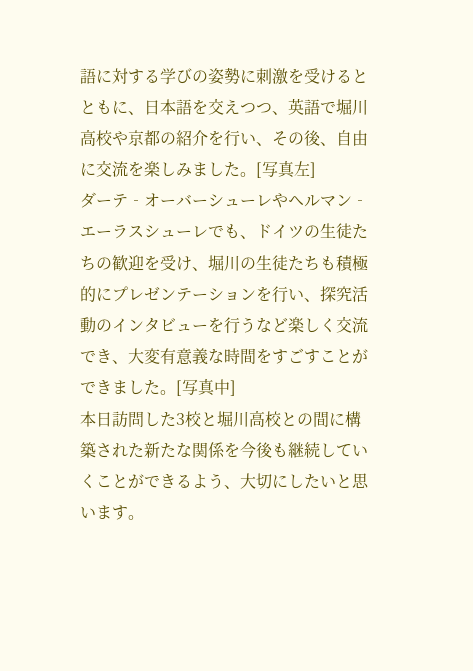語に対する学びの姿勢に刺激を受けるとともに、日本語を交えつつ、英語で堀川高校や京都の紹介を行い、その後、自由に交流を楽しみました。[写真左]
ダーテ‐オーバーシューレやヘルマン‐エーラスシューレでも、ドイツの生徒たちの歓迎を受け、堀川の生徒たちも積極的にプレゼンテーションを行い、探究活動のインタビューを行うなど楽しく交流でき、大変有意義な時間をすごすことができました。[写真中]
本日訪問した3校と堀川高校との間に構築された新たな関係を今後も継続していくことができるよう、大切にしたいと思います。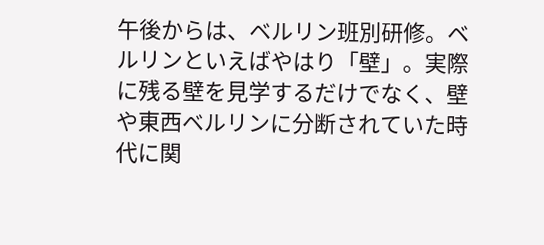午後からは、ベルリン班別研修。ベルリンといえばやはり「壁」。実際に残る壁を見学するだけでなく、壁や東西ベルリンに分断されていた時代に関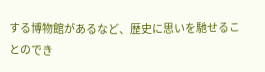する博物館があるなど、歴史に思いを馳せることのでき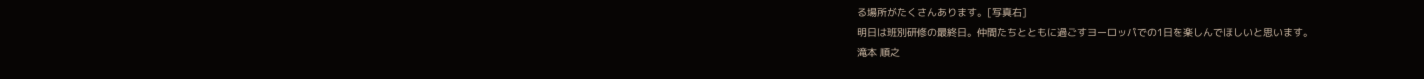る場所がたくさんあります。[写真右]
明日は班別研修の最終日。仲間たちとともに過ごすヨーロッパでの1日を楽しんでほしいと思います。
滝本 順之